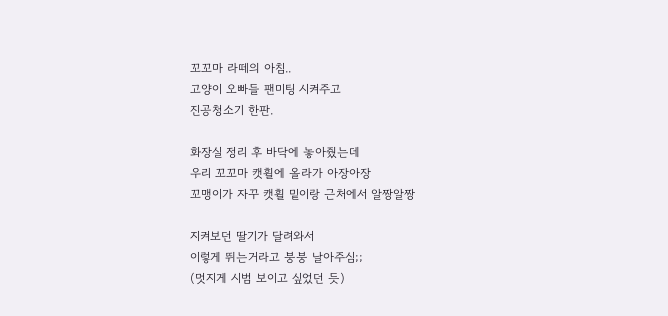꼬꼬마 라떼의 아침..
고양이 오빠들 팬미팅 시켜주고
진공청소기 한판.

화장실 정리 후 바닥에 놓아줬는데
우리 꼬꼬마 캣휠에 올라가 아장아장
꼬맹이가 자꾸 캣휠 밑이랑 근처에서 알짱알짱

지켜보던 딸기가 달려와서
이렇게 뛰는거라고 붕붕 날아주심;;
(멋지게 시범 보이고 싶었던 듯)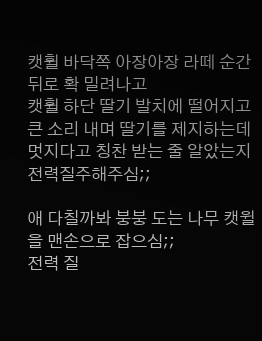캣휠 바닥쪽 아장아장 라떼 순간 뒤로 확 밀려나고
캣휠 하단 딸기 발치에 떨어지고
큰 소리 내며 딸기를 제지하는데
멋지다고 칭찬 받는 줄 알았는지 전력질주해주심;;

애 다칠까봐 붕붕 도는 나무 캣윌을 맨손으로 잡으심;;
전력 질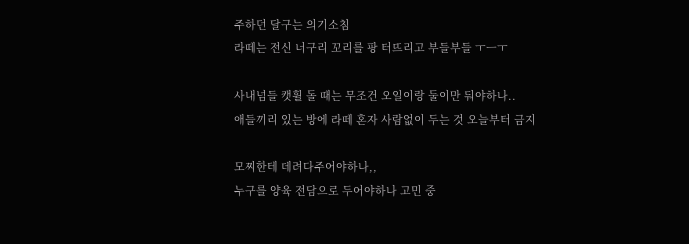주하던 달구는 의기소침
라떼는 전신 너구리 꼬리를 팡 터뜨리고 부들부들 ㅜㅡㅜ

사내넘들 캣휠 돌 때는 무조건 오일이랑 둘이만 둬야하나..
애들끼리 있는 방에 라떼 혼자 사람없이 두는 것 오늘부터 금지

모찌한테 데려다주어야하나,,
누구를 양육 전담으로 두어야하나 고민 중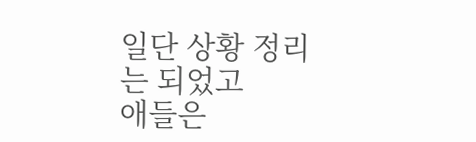일단 상황 정리는 되었고
애들은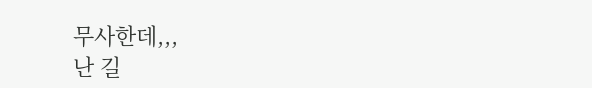무사한데,,,
난 길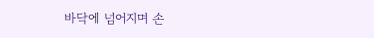바닥에 넘어지며 손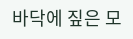바닥에 짚은 모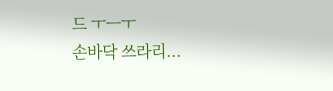드 ㅜㅡㅜ
손바닥 쓰라리...